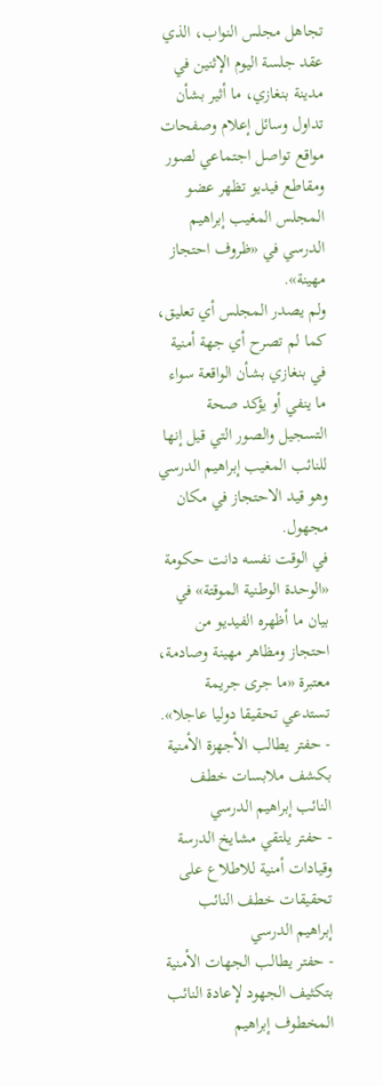تجاهل مجلس النواب، الذي عقد جلسة اليوم الإثنين في مدينة بنغازي، ما أثير بشأن تداول وسائل إعلام وصفحات مواقع تواصل اجتماعي لصور ومقاطع فيديو تظهر عضو المجلس المغيب إبراهيم الدرسي في «ظروف احتجاز مهينة».
ولم يصدر المجلس أي تعليق، كما لم تصرح أي جهة أمنية في بنغازي بشأن الواقعة سواء ما ينفي أو يؤكد صحة التسجيل والصور التي قيل إنها للنائب المغيب إبراهيم الدرسي وهو قيد الاحتجاز في مكان مجهول.
في الوقت نفسه دانت حكومة «الوحدة الوطنية الموقتة» في بيان ما أظهره الفيديو من احتجاز ومظاهر مهينة وصادمة، معتبرة «ما جرى جريمة تستدعي تحقيقا دوليا عاجلا».
- حفتر يطالب الأجهزة الأمنية بكشف ملابسات خطف النائب إبراهيم الدرسي
- حفتر يلتقي مشايخ الدرسة وقيادات أمنية للاطلاع على تحقيقات خطف النائب إبراهيم الدرسي
- حفتر يطالب الجهات الأمنية بتكثيف الجهود لإعادة النائب المخطوف إبراهيم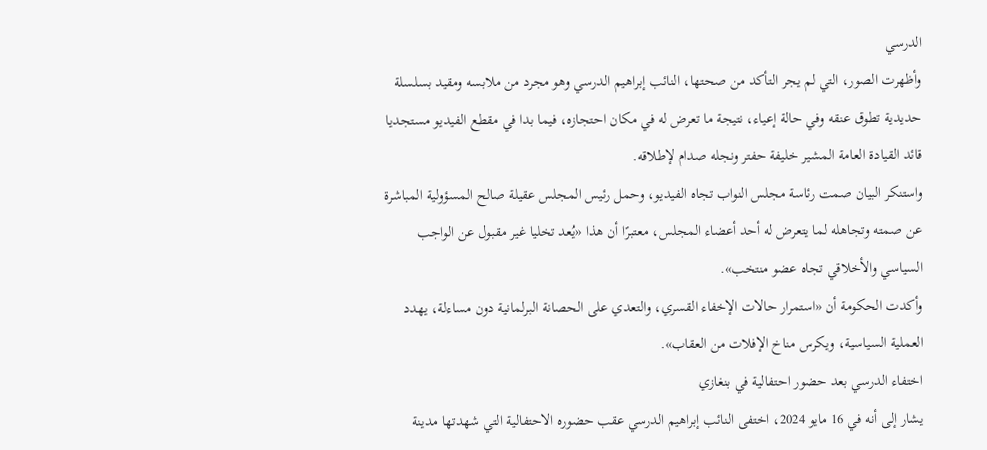الدرسي
وأظهرت الصور، التي لم يجر التأكد من صحتها، النائب إبراهيم الدرسي وهو مجرد من ملابسه ومقيد بسلسلة حديدية تطوق عنقه وفي حالة إعياء، نتيجة ما تعرض له في مكان احتجازه، فيما بدا في مقطع الفيديو مستجديا قائد القيادة العامة المشير خليفة حفتر ونجله صدام لإطلاقه.
واستنكر البيان صمت رئاسة مجلس النواب تجاه الفيديو، وحمل رئيس المجلس عقيلة صالح المسؤولية المباشرة عن صمته وتجاهله لما يتعرض له أحد أعضاء المجلس، معتبرًا أن هذا «يُعد تخليا غير مقبول عن الواجب السياسي والأخلاقي تجاه عضو منتخب».
وأكدت الحكومة أن «استمرار حالات الإخفاء القسري، والتعدي على الحصانة البرلمانية دون مساءلة، يهدد العملية السياسية، ويكرس مناخ الإفلات من العقاب».
اختفاء الدرسي بعد حضور احتفالية في بنغازي
يشار إلى أنه في 16 مايو 2024، اختفى النائب إبراهيم الدرسي عقب حضوره الاحتفالية التي شهدتها مدينة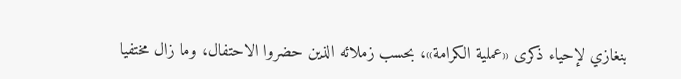بنغازي لإحياء ذكرى «عملية الكرامة»، بحسب زملائه الذين حضروا الاحتفال، وما زال مختفيا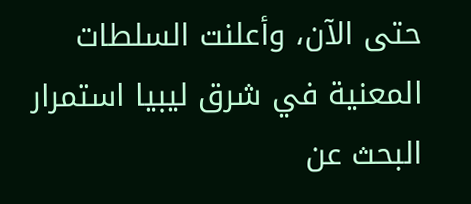حتى الآن، وأعلنت السلطات المعنية في شرق ليبيا استمرار البحث عن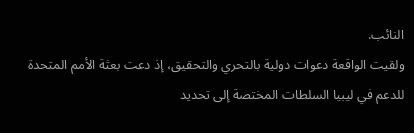النائب.
ولقيت الواقعة دعوات دولية بالتحري والتحقيق، إذ دعت بعثة الأمم المتحدة للدعم في ليبيا السلطات المختصة إلى تحديد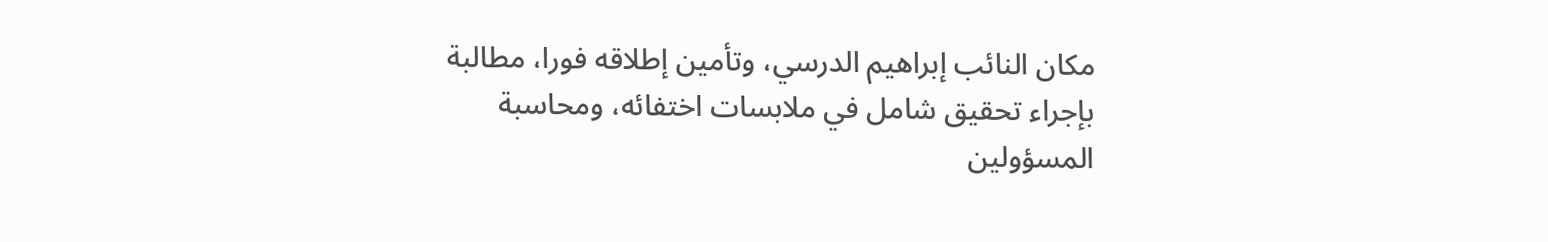مكان النائب إبراهيم الدرسي، وتأمين إطلاقه فورا، مطالبة بإجراء تحقيق شامل في ملابسات اختفائه، ومحاسبة المسؤولين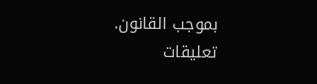بموجب القانون.
تعليقات